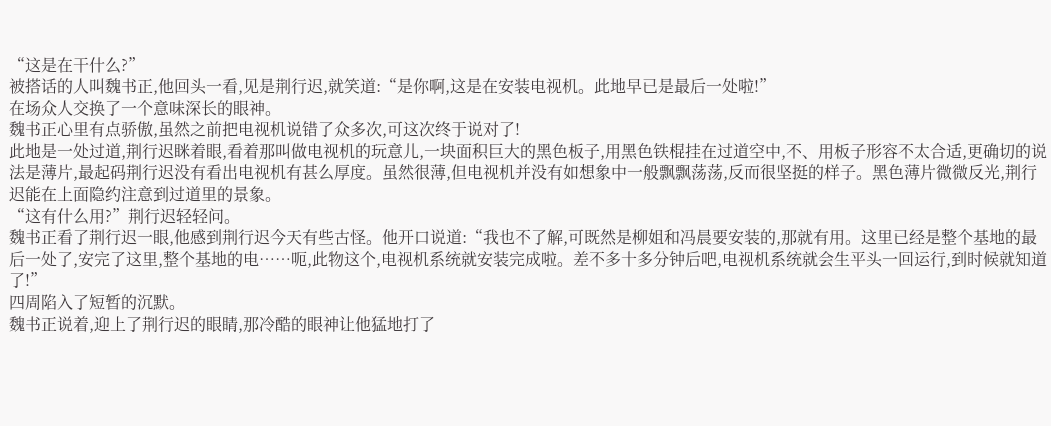“这是在干什么?”
被搭话的人叫魏书正,他回头一看,见是荆行迟,就笑道:“是你啊,这是在安装电视机。此地早已是最后一处啦!”
在场众人交换了一个意味深长的眼神。
魏书正心里有点骄傲,虽然之前把电视机说错了众多次,可这次终于说对了!
此地是一处过道,荆行迟眯着眼,看着那叫做电视机的玩意儿,一块面积巨大的黑色板子,用黑色铁棍挂在过道空中,不、用板子形容不太合适,更确切的说法是薄片,最起码荆行迟没有看出电视机有甚么厚度。虽然很薄,但电视机并没有如想象中一般飘飘荡荡,反而很坚挺的样子。黑色薄片微微反光,荆行迟能在上面隐约注意到过道里的景象。
“这有什么用?”荆行迟轻轻问。
魏书正看了荆行迟一眼,他感到荆行迟今天有些古怪。他开口说道:“我也不了解,可既然是柳姐和冯晨要安装的,那就有用。这里已经是整个基地的最后一处了,安完了这里,整个基地的电……呃,此物这个,电视机系统就安装完成啦。差不多十多分钟后吧,电视机系统就会生平头一回运行,到时候就知道了!”
四周陷入了短暂的沉默。
魏书正说着,迎上了荆行迟的眼睛,那冷酷的眼神让他猛地打了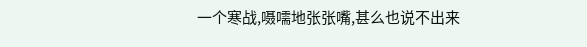一个寒战,嗫嚅地张张嘴,甚么也说不出来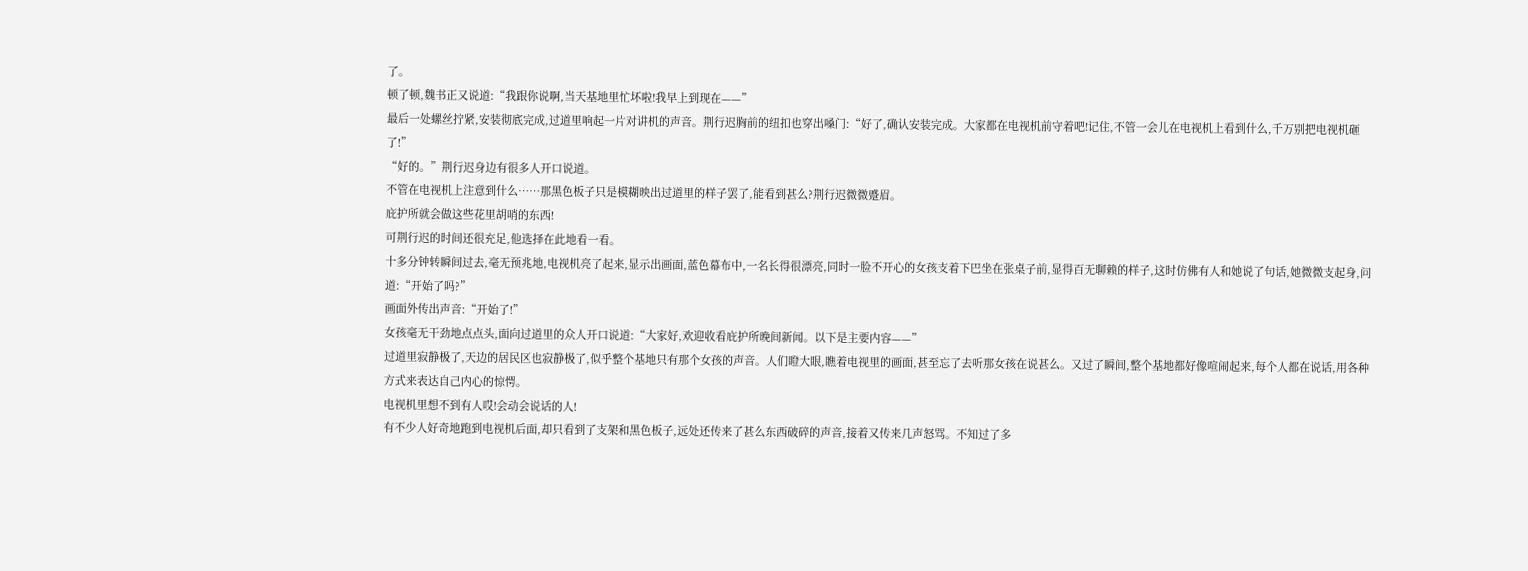了。
顿了顿,魏书正又说道:“我跟你说啊,当天基地里忙坏啦!我早上到现在——”
最后一处螺丝拧紧,安装彻底完成,过道里响起一片对讲机的声音。荆行迟胸前的纽扣也穿出嗓门:“好了,确认安装完成。大家都在电视机前守着吧!记住,不管一会儿在电视机上看到什么,千万别把电视机砸了!”
“好的。”荆行迟身边有很多人开口说道。
不管在电视机上注意到什么……那黑色板子只是模糊映出过道里的样子罢了,能看到甚么?荆行迟微微蹙眉。
庇护所就会做这些花里胡哨的东西!
可荆行迟的时间还很充足,他选择在此地看一看。
十多分钟转瞬间过去,毫无预兆地,电视机亮了起来,显示出画面,蓝色幕布中,一名长得很漂亮,同时一脸不开心的女孩支着下巴坐在张桌子前,显得百无聊赖的样子,这时仿佛有人和她说了句话,她微微支起身,问道:“开始了吗?”
画面外传出声音:“开始了!”
女孩毫无干劲地点点头,面向过道里的众人开口说道:“大家好,欢迎收看庇护所晚间新闻。以下是主要内容——”
过道里寂静极了,天边的居民区也寂静极了,似乎整个基地只有那个女孩的声音。人们瞪大眼,瞧着电视里的画面,甚至忘了去听那女孩在说甚么。又过了瞬间,整个基地都好像喧闹起来,每个人都在说话,用各种方式来表达自己内心的惊愕。
电视机里想不到有人哎!会动会说话的人!
有不少人好奇地跑到电视机后面,却只看到了支架和黑色板子,远处还传来了甚么东西破碎的声音,接着又传来几声怒骂。不知过了多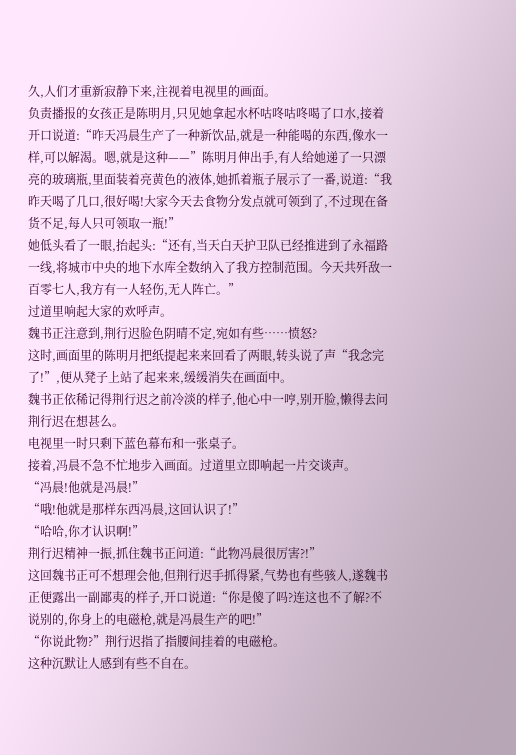久,人们才重新寂静下来,注视着电视里的画面。
负责播报的女孩正是陈明月,只见她拿起水杯咕咚咕咚喝了口水,接着开口说道:“昨天冯晨生产了一种新饮品,就是一种能喝的东西,像水一样,可以解渴。嗯,就是这种——”陈明月伸出手,有人给她递了一只漂亮的玻璃瓶,里面装着亮黄色的液体,她抓着瓶子展示了一番,说道:“我昨天喝了几口,很好喝!大家今天去食物分发点就可领到了,不过现在备货不足,每人只可领取一瓶!”
她低头看了一眼,抬起头:“还有,当天白天护卫队已经推进到了永福路一线,将城市中央的地下水库全数纳入了我方控制范围。今天共歼敌一百零七人,我方有一人轻伤,无人阵亡。”
过道里响起大家的欢呼声。
魏书正注意到,荆行迟脸色阴晴不定,宛如有些……愤怒?
这时,画面里的陈明月把纸提起来来回看了两眼,转头说了声“我念完了!”,便从凳子上站了起来来,缓缓消失在画面中。
魏书正依稀记得荆行迟之前冷淡的样子,他心中一哼,别开脸,懒得去问荆行迟在想甚么。
电视里一时只剩下蓝色幕布和一张桌子。
接着,冯晨不急不忙地步入画面。过道里立即响起一片交谈声。
“冯晨!他就是冯晨!”
“哦!他就是那样东西冯晨,这回认识了!”
“哈哈,你才认识啊!”
荆行迟精神一振,抓住魏书正问道:“此物冯晨很厉害?!”
这回魏书正可不想理会他,但荆行迟手抓得紧,气势也有些骇人,遂魏书正便露出一副鄙夷的样子,开口说道:“你是傻了吗?连这也不了解?不说别的,你身上的电磁枪,就是冯晨生产的吧!”
“你说此物?”荆行迟指了指腰间挂着的电磁枪。
这种沉默让人感到有些不自在。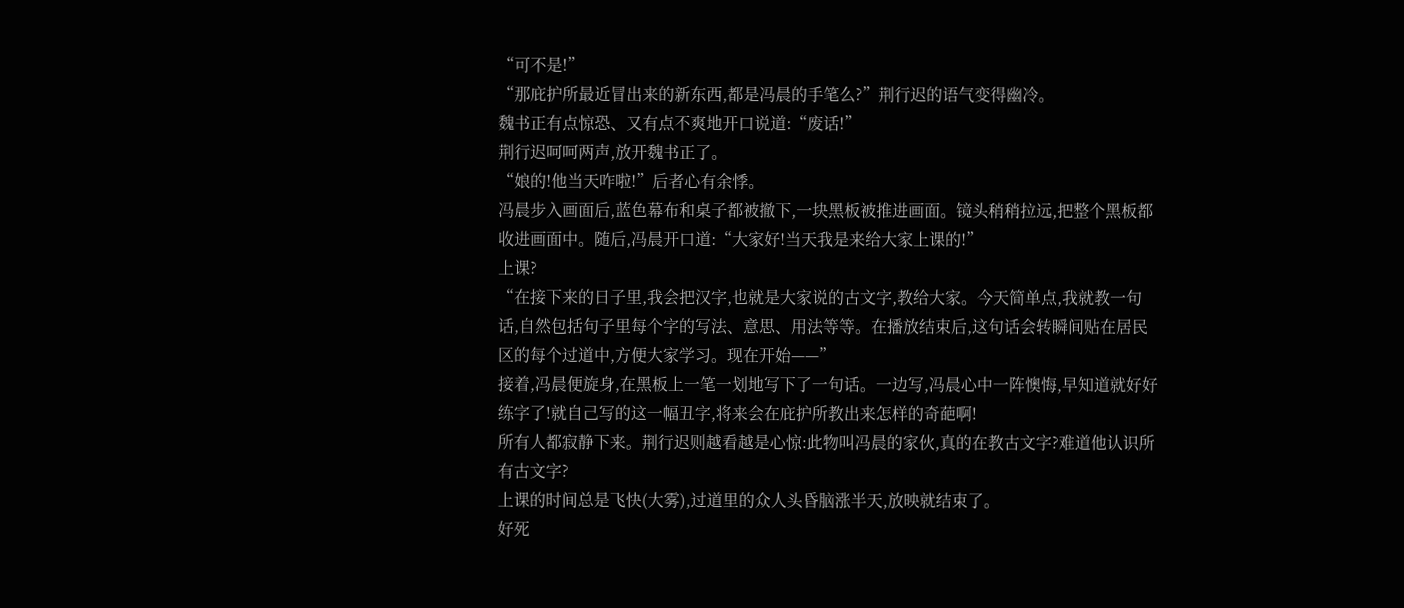“可不是!”
“那庇护所最近冒出来的新东西,都是冯晨的手笔么?”荆行迟的语气变得幽冷。
魏书正有点惊恐、又有点不爽地开口说道:“废话!”
荆行迟呵呵两声,放开魏书正了。
“娘的!他当天咋啦!”后者心有余悸。
冯晨步入画面后,蓝色幕布和桌子都被撤下,一块黑板被推进画面。镜头稍稍拉远,把整个黑板都收进画面中。随后,冯晨开口道:“大家好!当天我是来给大家上课的!”
上课?
“在接下来的日子里,我会把汉字,也就是大家说的古文字,教给大家。今天简单点,我就教一句话,自然包括句子里每个字的写法、意思、用法等等。在播放结束后,这句话会转瞬间贴在居民区的每个过道中,方便大家学习。现在开始——”
接着,冯晨便旋身,在黑板上一笔一划地写下了一句话。一边写,冯晨心中一阵懊悔,早知道就好好练字了!就自己写的这一幅丑字,将来会在庇护所教出来怎样的奇葩啊!
所有人都寂静下来。荆行迟则越看越是心惊:此物叫冯晨的家伙,真的在教古文字?难道他认识所有古文字?
上课的时间总是飞快(大雾),过道里的众人头昏脑涨半天,放映就结束了。
好死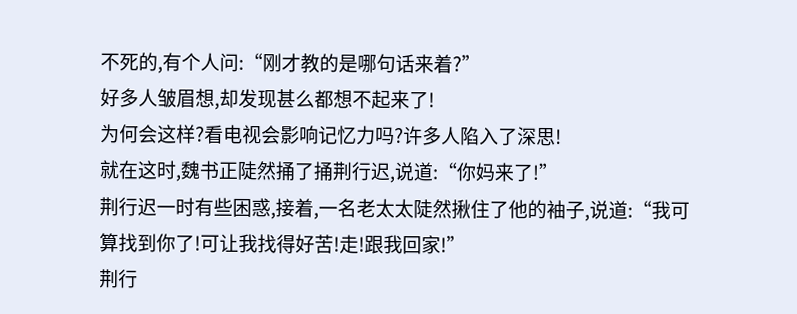不死的,有个人问:“刚才教的是哪句话来着?”
好多人皱眉想,却发现甚么都想不起来了!
为何会这样?看电视会影响记忆力吗?许多人陷入了深思!
就在这时,魏书正陡然捅了捅荆行迟,说道:“你妈来了!”
荆行迟一时有些困惑,接着,一名老太太陡然揪住了他的袖子,说道:“我可算找到你了!可让我找得好苦!走!跟我回家!”
荆行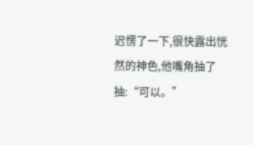迟愣了一下,很快露出恍然的神色,他嘴角抽了抽:“可以。”